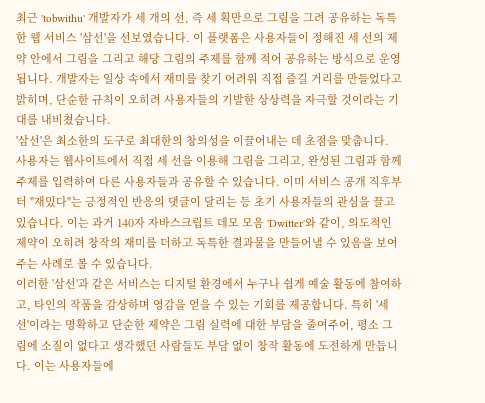최근 'tobwithu' 개발자가 세 개의 선, 즉 세 획만으로 그림을 그려 공유하는 독특한 웹 서비스 '삼선'을 선보였습니다. 이 플랫폼은 사용자들이 정해진 세 선의 제약 안에서 그림을 그리고 해당 그림의 주제를 함께 적어 공유하는 방식으로 운영됩니다. 개발자는 일상 속에서 재미를 찾기 어려워 직접 즐길 거리를 만들었다고 밝히며, 단순한 규칙이 오히려 사용자들의 기발한 상상력을 자극할 것이라는 기대를 내비쳤습니다.
'삼선'은 최소한의 도구로 최대한의 창의성을 이끌어내는 데 초점을 맞춥니다. 사용자는 웹사이트에서 직접 세 선을 이용해 그림을 그리고, 완성된 그림과 함께 주제를 입력하여 다른 사용자들과 공유할 수 있습니다. 이미 서비스 공개 직후부터 "재밌다"는 긍정적인 반응의 댓글이 달리는 등 초기 사용자들의 관심을 끌고 있습니다. 이는 과거 140자 자바스크립트 데모 모음 'Dwitter'와 같이, 의도적인 제약이 오히려 창작의 재미를 더하고 독특한 결과물을 만들어낼 수 있음을 보여주는 사례로 볼 수 있습니다.
이러한 '삼선'과 같은 서비스는 디지털 환경에서 누구나 쉽게 예술 활동에 참여하고, 타인의 작품을 감상하며 영감을 얻을 수 있는 기회를 제공합니다. 특히 '세 선'이라는 명확하고 단순한 제약은 그림 실력에 대한 부담을 줄여주어, 평소 그림에 소질이 없다고 생각했던 사람들도 부담 없이 창작 활동에 도전하게 만듭니다. 이는 사용자들에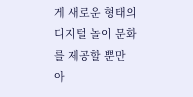게 새로운 형태의 디지털 놀이 문화를 제공할 뿐만 아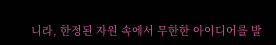니라, 한정된 자원 속에서 무한한 아이디어를 발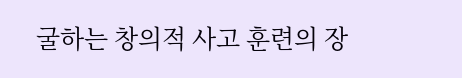굴하는 창의적 사고 훈련의 장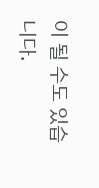이 될 수도 있습니다.